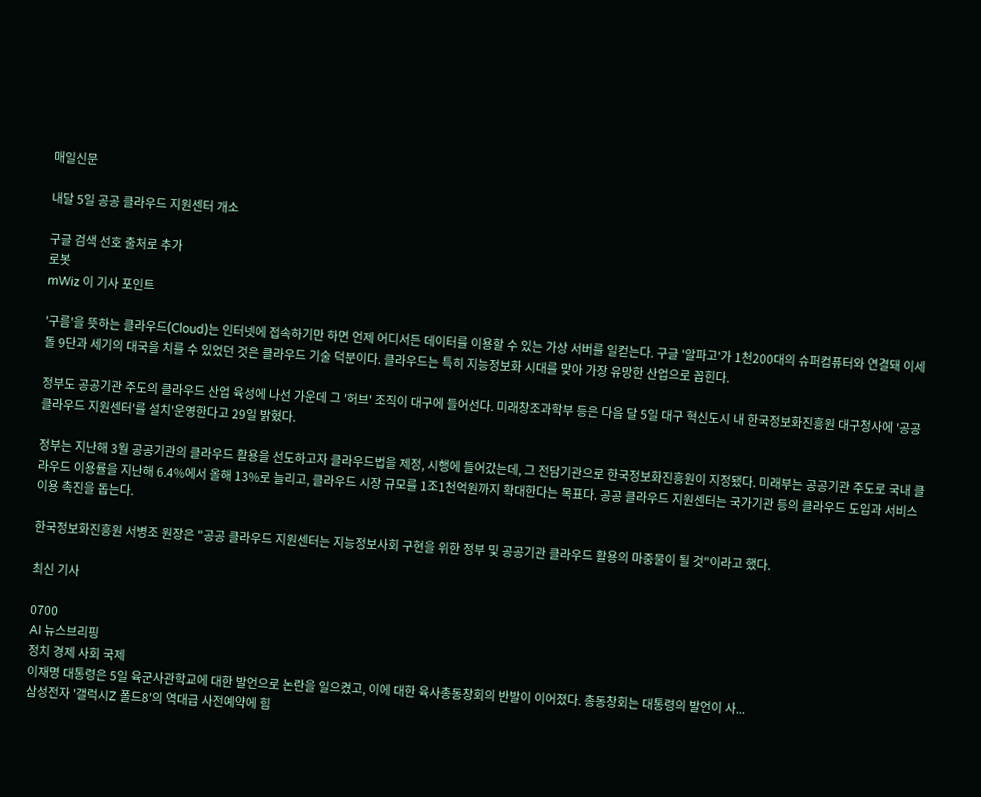매일신문

내달 5일 공공 클라우드 지원센터 개소

구글 검색 선호 출처로 추가
로봇
mWiz 이 기사 포인트

'구름'을 뜻하는 클라우드(Cloud)는 인터넷에 접속하기만 하면 언제 어디서든 데이터를 이용할 수 있는 가상 서버를 일컫는다. 구글 '알파고'가 1천200대의 슈퍼컴퓨터와 연결돼 이세돌 9단과 세기의 대국을 치를 수 있었던 것은 클라우드 기술 덕분이다. 클라우드는 특히 지능정보화 시대를 맞아 가장 유망한 산업으로 꼽힌다.

정부도 공공기관 주도의 클라우드 산업 육성에 나선 가운데 그 '허브' 조직이 대구에 들어선다. 미래창조과학부 등은 다음 달 5일 대구 혁신도시 내 한국정보화진흥원 대구청사에 '공공 클라우드 지원센터'를 설치'운영한다고 29일 밝혔다.

정부는 지난해 3월 공공기관의 클라우드 활용을 선도하고자 클라우드법을 제정, 시행에 들어갔는데, 그 전담기관으로 한국정보화진흥원이 지정됐다. 미래부는 공공기관 주도로 국내 클라우드 이용률을 지난해 6.4%에서 올해 13%로 늘리고, 클라우드 시장 규모를 1조1천억원까지 확대한다는 목표다. 공공 클라우드 지원센터는 국가기관 등의 클라우드 도입과 서비스 이용 촉진을 돕는다.

한국정보화진흥원 서병조 원장은 "공공 클라우드 지원센터는 지능정보사회 구현을 위한 정부 및 공공기관 클라우드 활용의 마중물이 될 것"이라고 했다.

최신 기사

0700
AI 뉴스브리핑
정치 경제 사회 국제
이재명 대통령은 5일 육군사관학교에 대한 발언으로 논란을 일으켰고, 이에 대한 육사총동창회의 반발이 이어졌다. 총동창회는 대통령의 발언이 사...
삼성전자 '갤럭시Z 폴드8'의 역대급 사전예약에 힘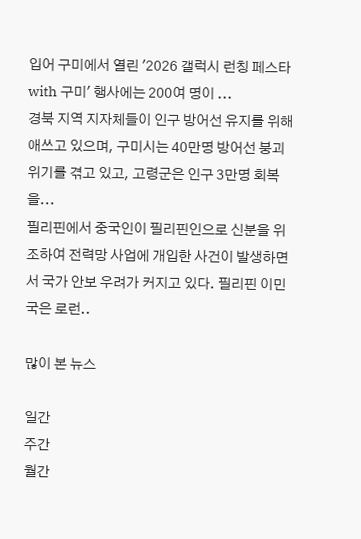입어 구미에서 열린 '2026 갤럭시 런칭 페스타 with 구미' 행사에는 200여 명이 ...
경북 지역 지자체들이 인구 방어선 유지를 위해 애쓰고 있으며, 구미시는 40만명 방어선 붕괴 위기를 겪고 있고, 고령군은 인구 3만명 회복을...
필리핀에서 중국인이 필리핀인으로 신분을 위조하여 전력망 사업에 개입한 사건이 발생하면서 국가 안보 우려가 커지고 있다. 필리핀 이민국은 로런..

많이 본 뉴스

일간
주간
월간